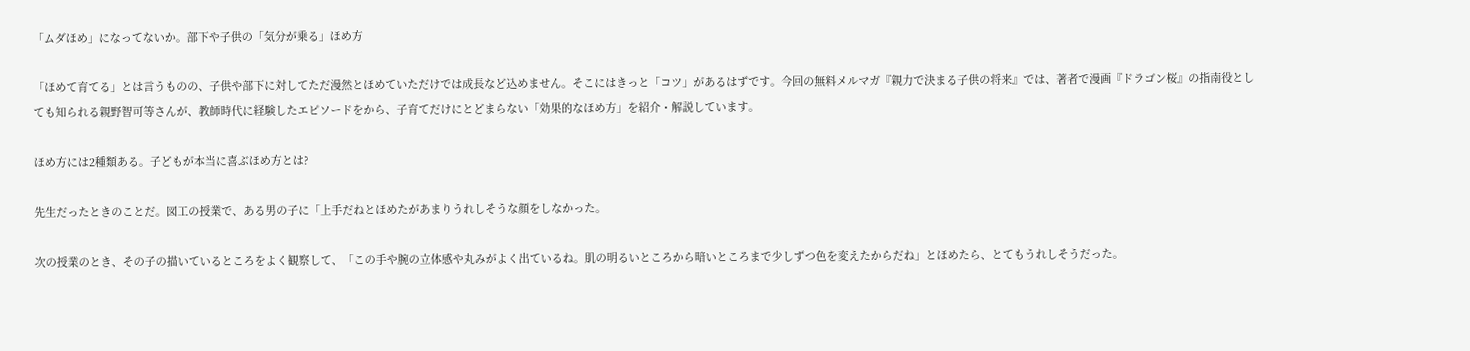「ムダほめ」になってないか。部下や子供の「気分が乗る」ほめ方

「ほめて育てる」とは言うものの、子供や部下に対してただ漫然とほめていただけでは成長など込めません。そこにはきっと「コツ」があるはずです。今回の無料メルマガ『親力で決まる子供の将来』では、著者で漫画『ドラゴン桜』の指南役としても知られる親野智可等さんが、教師時代に経験したエピソードをから、子育てだけにとどまらない「効果的なほめ方」を紹介・解説しています。

ほめ方には2種類ある。子どもが本当に喜ぶほめ方とは?

先生だったときのことだ。図工の授業で、ある男の子に「上手だねとほめたがあまりうれしそうな顔をしなかった。

次の授業のとき、その子の描いているところをよく観察して、「この手や腕の立体感や丸みがよく出ているね。肌の明るいところから暗いところまで少しずつ色を変えたからだね」とほめたら、とてもうれしそうだった。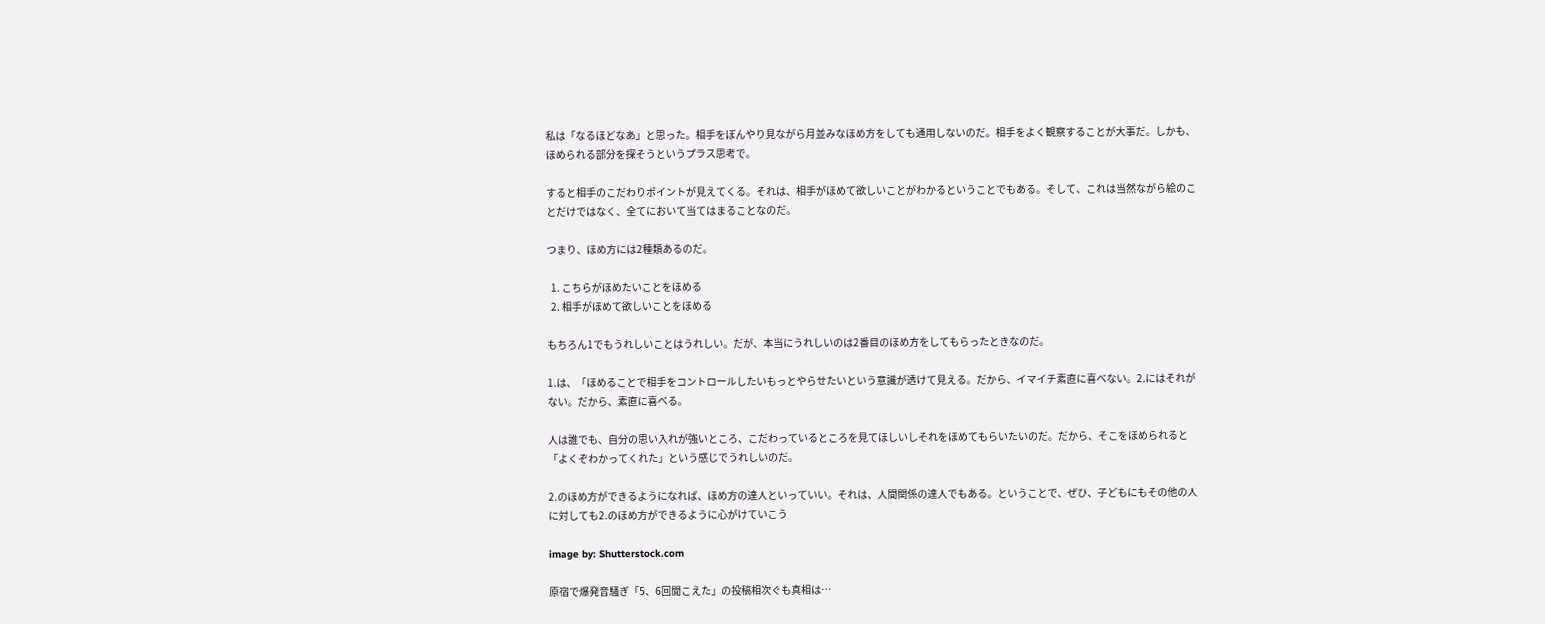私は「なるほどなあ」と思った。相手をぼんやり見ながら月並みなほめ方をしても通用しないのだ。相手をよく観察することが大事だ。しかも、ほめられる部分を探そうというプラス思考で。

すると相手のこだわりポイントが見えてくる。それは、相手がほめて欲しいことがわかるということでもある。そして、これは当然ながら絵のことだけではなく、全てにおいて当てはまることなのだ。

つまり、ほめ方には2種類あるのだ。

  1. こちらがほめたいことをほめる
  2. 相手がほめて欲しいことをほめる

もちろん1でもうれしいことはうれしい。だが、本当にうれしいのは2番目のほめ方をしてもらったときなのだ。

1.は、「ほめることで相手をコントロールしたいもっとやらせたいという意識が透けて見える。だから、イマイチ素直に喜べない。2.にはそれがない。だから、素直に喜べる。

人は誰でも、自分の思い入れが強いところ、こだわっているところを見てほしいしそれをほめてもらいたいのだ。だから、そこをほめられると「よくぞわかってくれた」という感じでうれしいのだ。

2.のほめ方ができるようになれば、ほめ方の達人といっていい。それは、人間関係の達人でもある。ということで、ぜひ、子どもにもその他の人に対しても2.のほめ方ができるように心がけていこう

image by: Shutterstock.com

原宿で爆発音騒ぎ「5、6回聞こえた」の投稿相次ぐも真相は…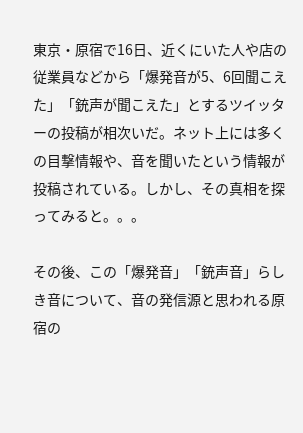東京・原宿で16日、近くにいた人や店の従業員などから「爆発音が5、6回聞こえた」「銃声が聞こえた」とするツイッターの投稿が相次いだ。ネット上には多くの目撃情報や、音を聞いたという情報が投稿されている。しかし、その真相を探ってみると。。。

その後、この「爆発音」「銃声音」らしき音について、音の発信源と思われる原宿の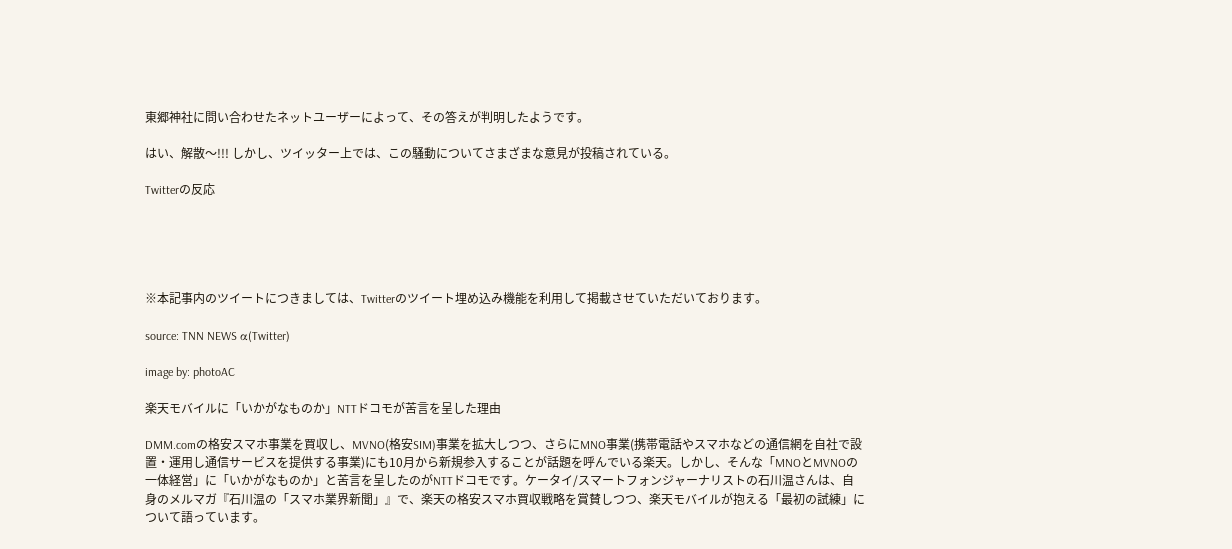東郷神社に問い合わせたネットユーザーによって、その答えが判明したようです。

はい、解散〜!!! しかし、ツイッター上では、この騒動についてさまざまな意見が投稿されている。

Twitterの反応





※本記事内のツイートにつきましては、Twitterのツイート埋め込み機能を利用して掲載させていただいております。

source: TNN NEWS α(Twitter)

image by: photoAC

楽天モバイルに「いかがなものか」NTTドコモが苦言を呈した理由

DMM.comの格安スマホ事業を買収し、MVNO(格安SIM)事業を拡大しつつ、さらにMNO事業(携帯電話やスマホなどの通信網を自社で設置・運用し通信サービスを提供する事業)にも10月から新規参入することが話題を呼んでいる楽天。しかし、そんな「MNOとMVNOの一体経営」に「いかがなものか」と苦言を呈したのがNTTドコモです。ケータイ/スマートフォンジャーナリストの石川温さんは、自身のメルマガ『石川温の「スマホ業界新聞」』で、楽天の格安スマホ買収戦略を賞賛しつつ、楽天モバイルが抱える「最初の試練」について語っています。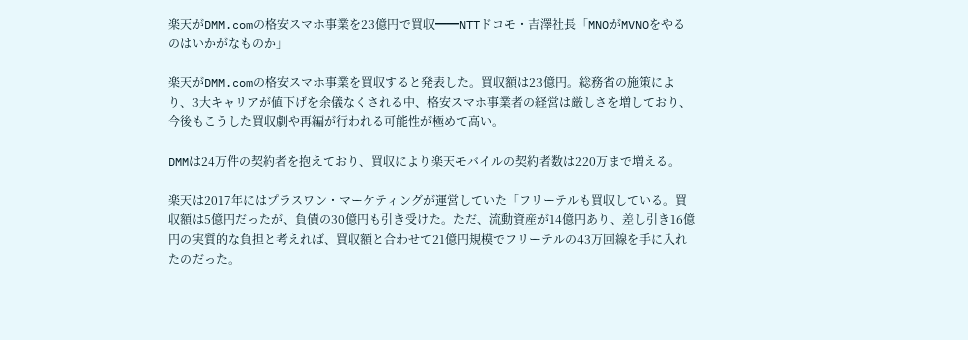楽天がDMM.comの格安スマホ事業を23億円で買収━━NTTドコモ・吉澤社長「MNOがMVNOをやるのはいかがなものか」

楽天がDMM.comの格安スマホ事業を買収すると発表した。買収額は23億円。総務省の施策により、3大キャリアが値下げを余儀なくされる中、格安スマホ事業者の経営は厳しさを増しており、今後もこうした買収劇や再編が行われる可能性が極めて高い。

DMMは24万件の契約者を抱えており、買収により楽天モバイルの契約者数は220万まで増える。

楽天は2017年にはプラスワン・マーケティングが運営していた「フリーテルも買収している。買収額は5億円だったが、負債の30億円も引き受けた。ただ、流動資産が14億円あり、差し引き16億円の実質的な負担と考えれば、買収額と合わせて21億円規模でフリーテルの43万回線を手に入れたのだった。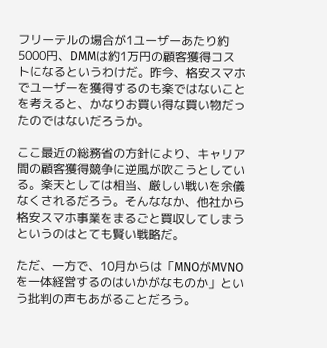フリーテルの場合が1ユーザーあたり約5000円、DMMは約1万円の顧客獲得コストになるというわけだ。昨今、格安スマホでユーザーを獲得するのも楽ではないことを考えると、かなりお買い得な買い物だったのではないだろうか。

ここ最近の総務省の方針により、キャリア間の顧客獲得競争に逆風が吹こうとしている。楽天としては相当、厳しい戦いを余儀なくされるだろう。そんななか、他社から格安スマホ事業をまるごと買収してしまうというのはとても賢い戦略だ。

ただ、一方で、10月からは「MNOがMVNOを一体経営するのはいかがなものか」という批判の声もあがることだろう。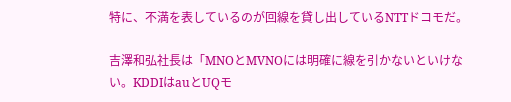特に、不満を表しているのが回線を貸し出しているNTTドコモだ。

吉澤和弘社長は「MNOとMVNOには明確に線を引かないといけない。KDDIはauとUQモ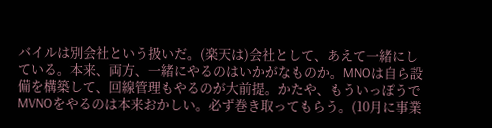バイルは別会社という扱いだ。(楽天は)会社として、あえて一緒にしている。本来、両方、一緒にやるのはいかがなものか。MNOは自ら設備を構築して、回線管理もやるのが大前提。かたや、もういっぽうでMVNOをやるのは本来おかしい。必ず巻き取ってもらう。(10月に事業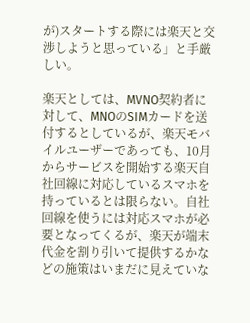が)スタートする際には楽天と交渉しようと思っている」と手厳しい。

楽天としては、MVNO契約者に対して、MNOのSIMカードを送付するとしているが、楽天モバイルユーザーであっても、10月からサービスを開始する楽天自社回線に対応しているスマホを持っているとは限らない。自社回線を使うには対応スマホが必要となってくるが、楽天が端末代金を割り引いて提供するかなどの施策はいまだに見えていな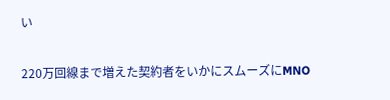い

220万回線まで増えた契約者をいかにスムーズにMNO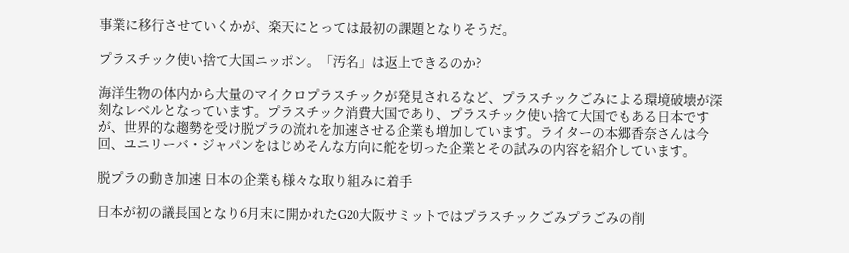事業に移行させていくかが、楽天にとっては最初の課題となりそうだ。

プラスチック使い捨て大国ニッポン。「汚名」は返上できるのか?

海洋生物の体内から大量のマイクロプラスチックが発見されるなど、プラスチックごみによる環境破壊が深刻なレベルとなっています。プラスチック消費大国であり、プラスチック使い捨て大国でもある日本ですが、世界的な趨勢を受け脱プラの流れを加速させる企業も増加しています。ライターの本郷香奈さんは今回、ユニリーバ・ジャパンをはじめそんな方向に舵を切った企業とその試みの内容を紹介しています。

脱プラの動き加速 日本の企業も様々な取り組みに着手

日本が初の議長国となり6月末に開かれたG20大阪サミットではプラスチックごみプラごみの削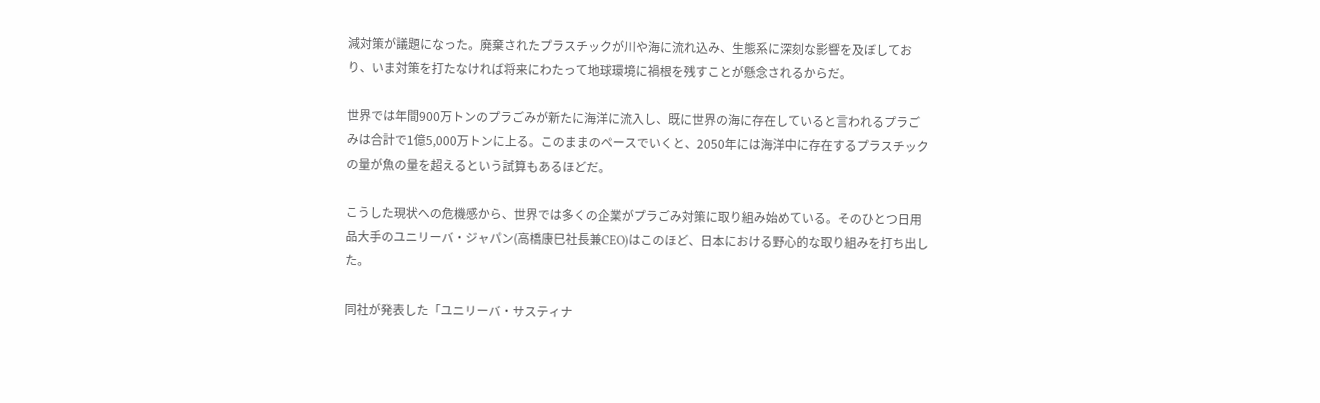減対策が議題になった。廃棄されたプラスチックが川や海に流れ込み、生態系に深刻な影響を及ぼしており、いま対策を打たなければ将来にわたって地球環境に禍根を残すことが懸念されるからだ。

世界では年間900万トンのプラごみが新たに海洋に流入し、既に世界の海に存在していると言われるプラごみは合計で1億5,000万トンに上る。このままのペースでいくと、2050年には海洋中に存在するプラスチックの量が魚の量を超えるという試算もあるほどだ。

こうした現状への危機感から、世界では多くの企業がプラごみ対策に取り組み始めている。そのひとつ日用品大手のユニリーバ・ジャパン(高橋康巳社長兼CEO)はこのほど、日本における野心的な取り組みを打ち出した。

同社が発表した「ユニリーバ・サスティナ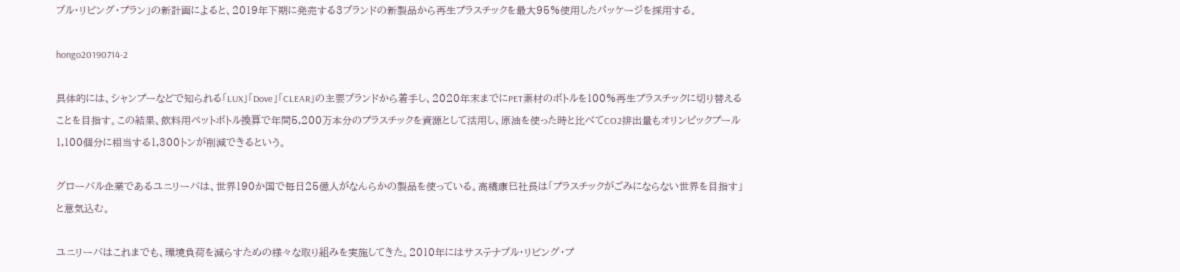ブル・リビング・プラン」の新計画によると、2019年下期に発売する3ブランドの新製品から再生プラスチックを最大95%使用したパッケージを採用する。

hongo20190714-2

具体的には、シャンプーなどで知られる「LUX」「Dove」「CLEAR」の主要ブランドから着手し、2020年末までにPET素材のボトルを100%再生プラスチックに切り替えることを目指す。この結果、飲料用ペットボトル換算で年間5,200万本分のプラスチックを資源として活用し、原油を使った時と比べてCO2排出量もオリンピックプール1,100個分に相当する1,300トンが削減できるという。

グローバル企業であるユニリーバは、世界190か国で毎日25億人がなんらかの製品を使っている。高橋康巳社長は「プラスチックがごみにならない世界を目指す」と意気込む。

ユニリーバはこれまでも、環境負荷を減らすための様々な取り組みを実施してきた。2010年にはサステナブル・リビング・プ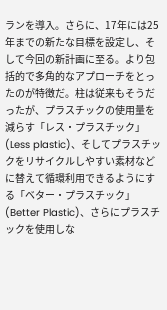ランを導入。さらに、17年には25年までの新たな目標を設定し、そして今回の新計画に至る。より包括的で多角的なアプローチをとったのが特徴だ。柱は従来もそうだったが、プラスチックの使用量を減らす「レス・プラスチック」(Less plastic)、そしてプラスチックをリサイクルしやすい素材などに替えて循環利用できるようにする「ベター・プラスチック」(Better Plastic)、さらにプラスチックを使用しな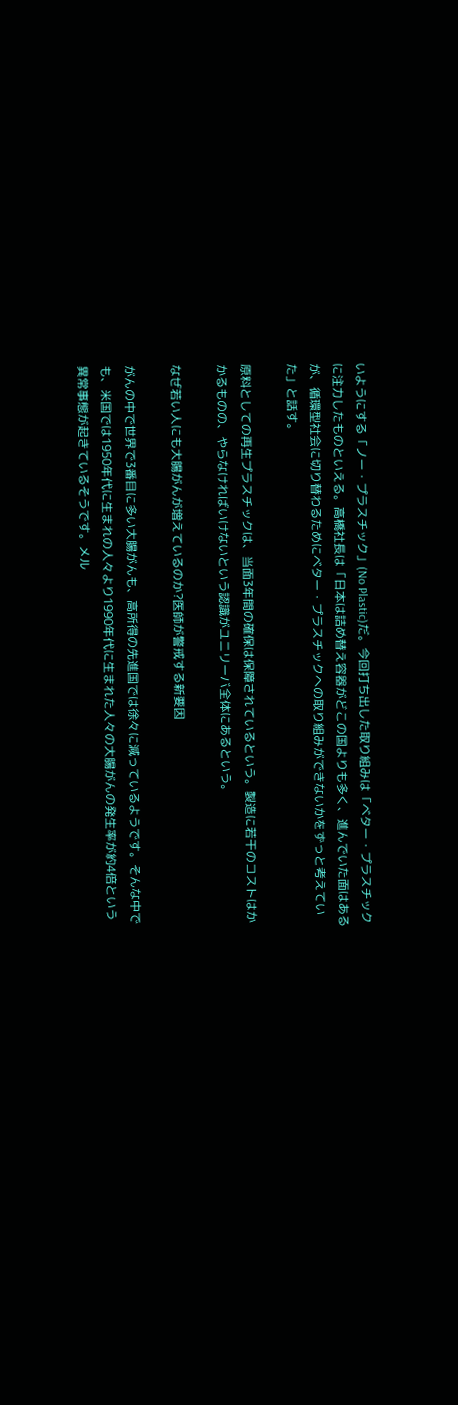いようにする「ノー・プラスチック」(No Plastic)だ。今回打ち出した取り組みは「ベター・プラスチックに注力したものといえる。高橋社長は「日本は詰め替え容器がどこの国よりも多く、進んでいた面はあるが、循環型社会に切り替わるためにベター・プラスチックへの取り組みができないかをずっと考えていた」と話す。

原料としての再生プラスチックは、当面3年間の確保は保障されているという。製造に若干のコストはかかるものの、やらなければいけないという認識がユニリーバ全体にあるという。

なぜ若い人にも大腸がんが増えているのか?医師が警戒する新要因

がんの中で世界で3番目に多い大腸がんも、高所得の先進国では徐々に減っているようです。そんな中でも、米国では1950年代に生まれの人々より1990年代に生まれた人々の大腸がんの発生率が約4倍という異常事態が起きているそうです。メル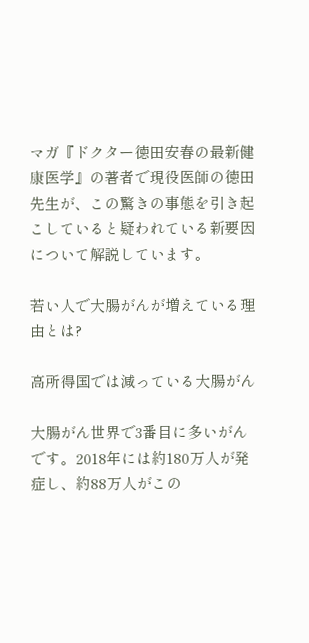マガ『ドクター徳田安春の最新健康医学』の著者で現役医師の徳田先生が、この驚きの事態を引き起こしていると疑われている新要因について解説しています。

若い人で大腸がんが増えている理由とは?

高所得国では減っている大腸がん

大腸がん世界で3番目に多いがんです。2018年には約180万人が発症し、約88万人がこの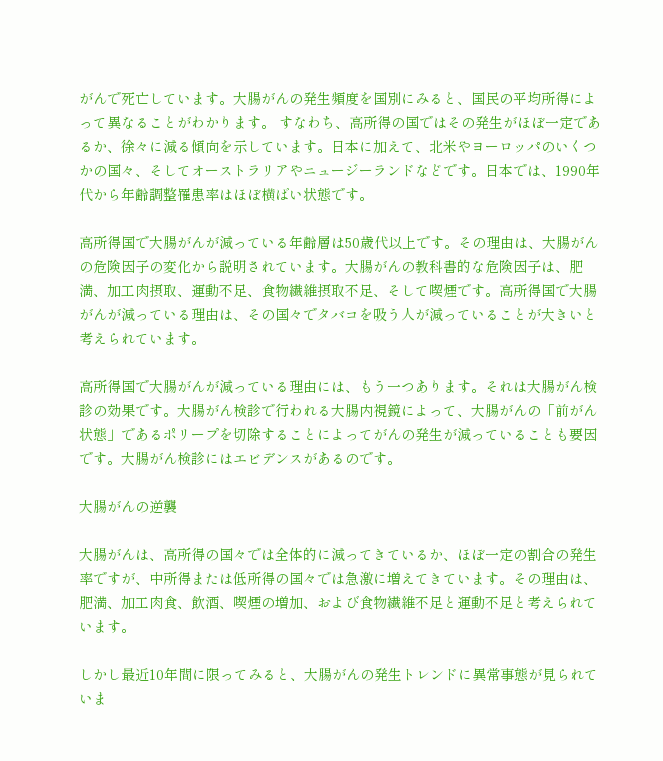がんで死亡しています。大腸がんの発生頻度を国別にみると、国民の平均所得によって異なることがわかります。 すなわち、高所得の国ではその発生がほぼ一定であるか、徐々に減る傾向を示しています。日本に加えて、北米やヨーロッパのいくつかの国々、そしてオーストラリアやニュージーランドなどです。日本では、1990年代から年齢調整罹患率はほぼ横ばい状態です。

高所得国で大腸がんが減っている年齢層は50歳代以上です。その理由は、大腸がんの危険因子の変化から説明されています。大腸がんの教科書的な危険因子は、肥満、加工肉摂取、運動不足、食物繊維摂取不足、そして喫煙です。高所得国で大腸がんが減っている理由は、その国々でタバコを吸う人が減っていることが大きいと考えられています。

高所得国で大腸がんが減っている理由には、もう一つあります。それは大腸がん検診の効果です。大腸がん検診で行われる大腸内視鏡によって、大腸がんの「前がん状態」であるポリープを切除することによってがんの発生が減っていることも要因です。大腸がん検診にはエビデンスがあるのです。

大腸がんの逆襲

大腸がんは、高所得の国々では全体的に減ってきているか、ほぼ一定の割合の発生率ですが、中所得または低所得の国々では急激に増えてきています。その理由は、肥満、加工肉食、飲酒、喫煙の増加、および食物繊維不足と運動不足と考えられています。

しかし最近10年間に限ってみると、大腸がんの発生トレンドに異常事態が見られていま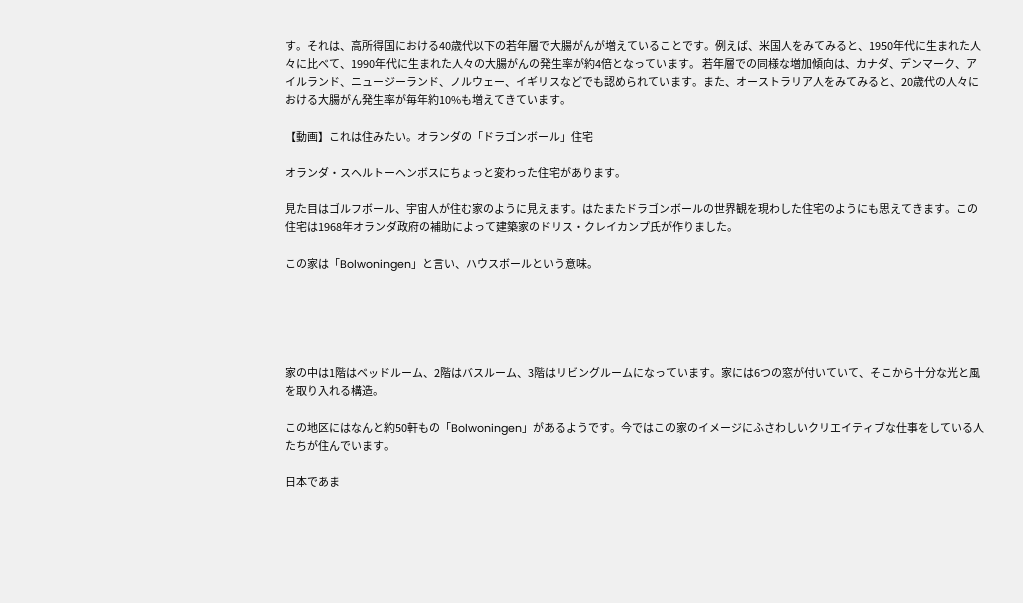す。それは、高所得国における40歳代以下の若年層で大腸がんが増えていることです。例えば、米国人をみてみると、1950年代に生まれた人々に比べて、1990年代に生まれた人々の大腸がんの発生率が約4倍となっています。 若年層での同様な増加傾向は、カナダ、デンマーク、アイルランド、ニュージーランド、ノルウェー、イギリスなどでも認められています。また、オーストラリア人をみてみると、20歳代の人々における大腸がん発生率が毎年約10%も増えてきています。

【動画】これは住みたい。オランダの「ドラゴンボール」住宅

オランダ・スヘルトーヘンボスにちょっと変わった住宅があります。

見た目はゴルフボール、宇宙人が住む家のように見えます。はたまたドラゴンボールの世界観を現わした住宅のようにも思えてきます。この住宅は1968年オランダ政府の補助によって建築家のドリス・クレイカンプ氏が作りました。

この家は「Bolwoningen」と言い、ハウスボールという意味。





家の中は1階はベッドルーム、2階はバスルーム、3階はリビングルームになっています。家には6つの窓が付いていて、そこから十分な光と風を取り入れる構造。

この地区にはなんと約50軒もの「Bolwoningen」があるようです。今ではこの家のイメージにふさわしいクリエイティブな仕事をしている人たちが住んでいます。

日本であま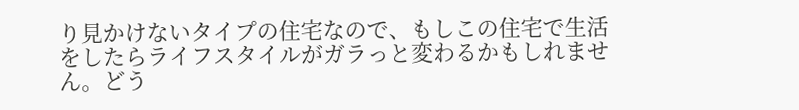り見かけないタイプの住宅なので、もしこの住宅で生活をしたらライフスタイルがガラっと変わるかもしれません。どう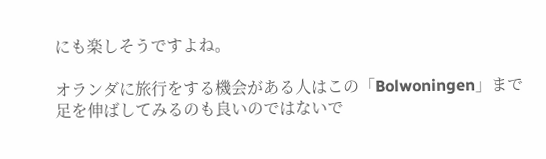にも楽しそうですよね。

オランダに旅行をする機会がある人はこの「Bolwoningen」まで足を伸ばしてみるのも良いのではないで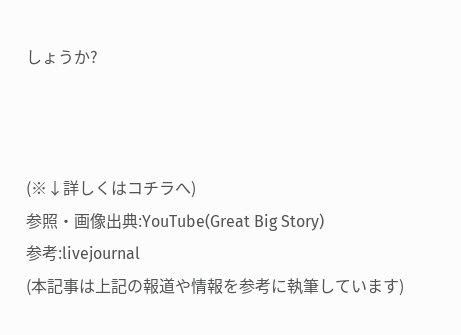しょうか?



(※↓詳しくはコチラへ)
参照・画像出典:YouTube(Great Big Story)
参考:livejournal
(本記事は上記の報道や情報を参考に執筆しています)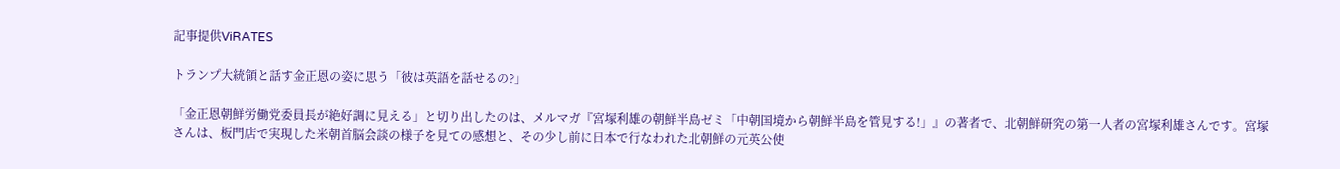記事提供ViRATES

トランプ大統領と話す金正恩の姿に思う「彼は英語を話せるの?」

「金正恩朝鮮労働党委員長が絶好調に見える」と切り出したのは、メルマガ『宮塚利雄の朝鮮半島ゼミ「中朝国境から朝鮮半島を管見する!」』の著者で、北朝鮮研究の第一人者の宮塚利雄さんです。宮塚さんは、板門店で実現した米朝首脳会談の様子を見ての感想と、その少し前に日本で行なわれた北朝鮮の元英公使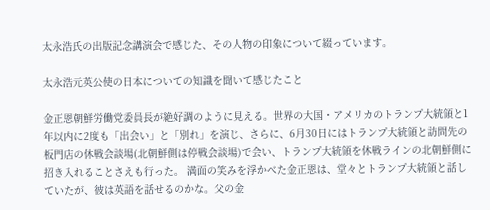太永浩氏の出版記念講演会で感じた、その人物の印象について綴っています。

太永浩元英公使の日本についての知識を聞いて感じたこと

金正恩朝鮮労働党委員長が絶好調のように見える。世界の大国・アメリカのトランプ大統領と1年以内に2度も「出会い」と「別れ」を演じ、さらに、6月30日にはトランプ大統領と訪問先の板門店の休戦会談場(北朝鮮側は停戦会談場)で会い、トランプ大統領を休戦ラインの北朝鮮側に招き入れることさえも行った。 満面の笑みを浮かべた金正恩は、堂々とトランプ大統領と話していたが、彼は英語を話せるのかな。父の金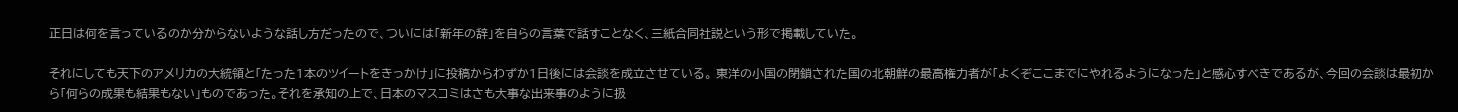正日は何を言っているのか分からないような話し方だったので、ついには「新年の辞」を自らの言葉で話すことなく、三紙合同社説という形で掲載していた。

それにしても天下のアメリカの大統領と「たった1本のツイートをきっかけ」に投稿からわずか1日後には会談を成立させている。 東洋の小国の閉鎖された国の北朝鮮の最高権力者が「よくぞここまでにやれるようになった」と感心すべきであるが、今回の会談は最初から「何らの成果も結果もない」ものであった。それを承知の上で、日本のマスコミはさも大事な出来事のように扱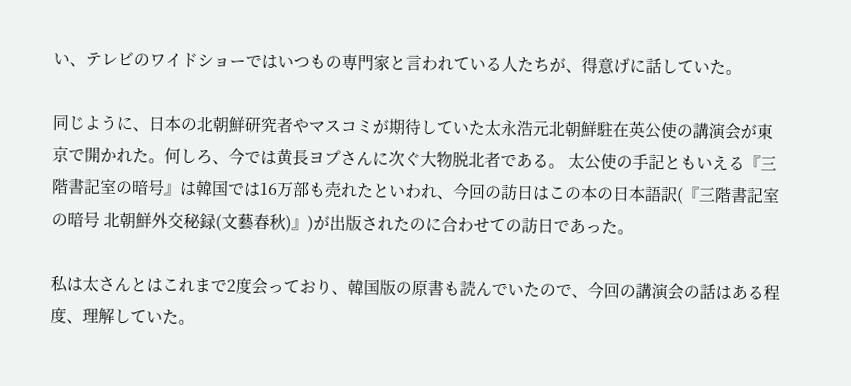い、テレビのワイドショーではいつもの専門家と言われている人たちが、得意げに話していた。

同じように、日本の北朝鮮研究者やマスコミが期待していた太永浩元北朝鮮駐在英公使の講演会が東京で開かれた。何しろ、今では黄長ヨプさんに次ぐ大物脱北者である。 太公使の手記ともいえる『三階書記室の暗号』は韓国では16万部も売れたといわれ、今回の訪日はこの本の日本語訳(『三階書記室の暗号 北朝鮮外交秘録(文藝春秋)』)が出版されたのに合わせての訪日であった。

私は太さんとはこれまで2度会っており、韓国版の原書も読んでいたので、今回の講演会の話はある程度、理解していた。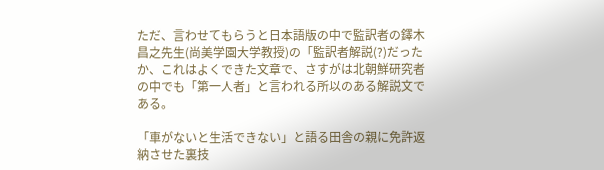ただ、言わせてもらうと日本語版の中で監訳者の鐸木昌之先生(尚美学園大学教授)の「監訳者解説(?)だったか、これはよくできた文章で、さすがは北朝鮮研究者の中でも「第一人者」と言われる所以のある解説文である。

「車がないと生活できない」と語る田舎の親に免許返納させた裏技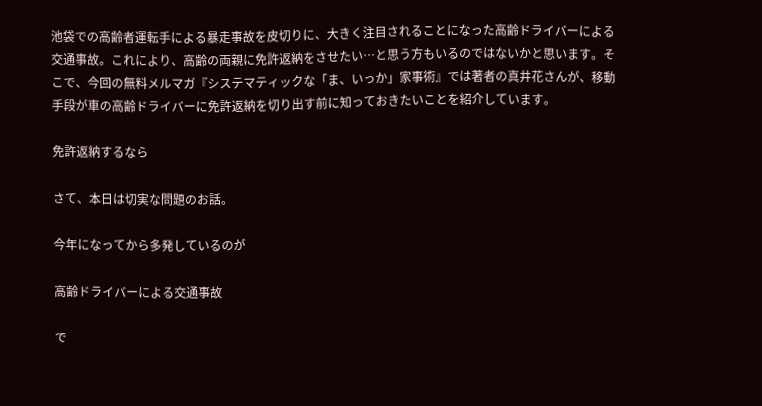池袋での高齢者運転手による暴走事故を皮切りに、大きく注目されることになった高齢ドライバーによる交通事故。これにより、高齢の両親に免許返納をさせたい…と思う方もいるのではないかと思います。そこで、今回の無料メルマガ『システマティックな「ま、いっか」家事術』では著者の真井花さんが、移動手段が車の高齢ドライバーに免許返納を切り出す前に知っておきたいことを紹介しています。

免許返納するなら

さて、本日は切実な問題のお話。

今年になってから多発しているのが

高齢ドライバーによる交通事故

で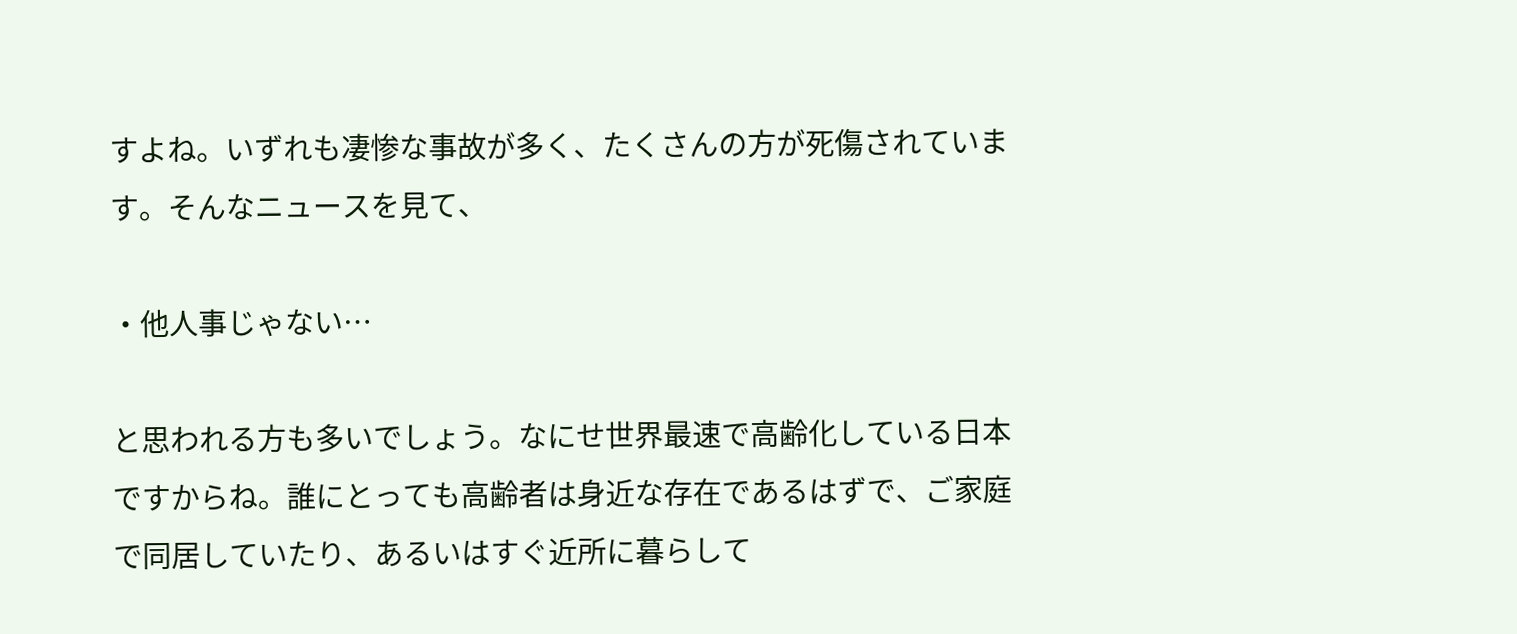すよね。いずれも凄惨な事故が多く、たくさんの方が死傷されています。そんなニュースを見て、

・他人事じゃない…

と思われる方も多いでしょう。なにせ世界最速で高齢化している日本ですからね。誰にとっても高齢者は身近な存在であるはずで、ご家庭で同居していたり、あるいはすぐ近所に暮らして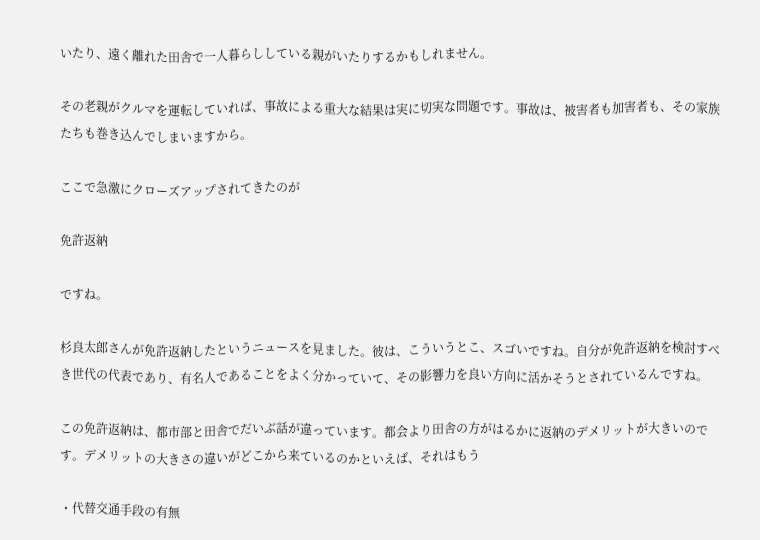いたり、遠く離れた田舎で一人暮らししている親がいたりするかもしれません。

その老親がクルマを運転していれば、事故による重大な結果は実に切実な問題です。事故は、被害者も加害者も、その家族たちも巻き込んでしまいますから。

ここで急激にクローズアップされてきたのが

免許返納

ですね。

杉良太郎さんが免許返納したというニュースを見ました。彼は、こういうとこ、スゴいですね。自分が免許返納を検討すべき世代の代表であり、有名人であることをよく分かっていて、その影響力を良い方向に活かそうとされているんですね。

この免許返納は、都市部と田舎でだいぶ話が違っています。都会より田舎の方がはるかに返納のデメリットが大きいのです。デメリットの大きさの違いがどこから来ているのかといえば、それはもう

・代替交通手段の有無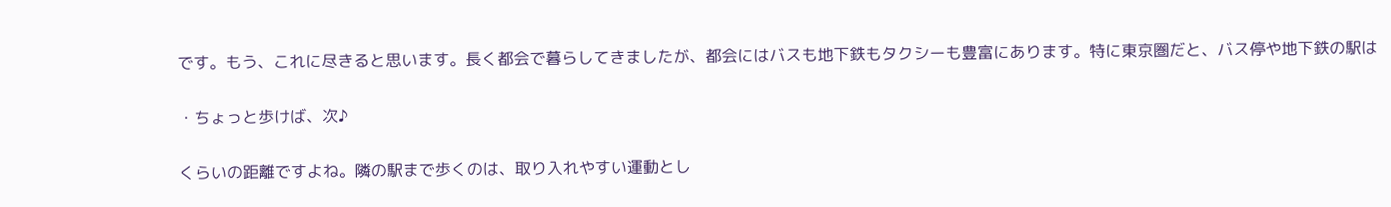です。もう、これに尽きると思います。長く都会で暮らしてきましたが、都会にはバスも地下鉄もタクシーも豊富にあります。特に東京圏だと、バス停や地下鉄の駅は

・ちょっと歩けば、次♪

くらいの距離ですよね。隣の駅まで歩くのは、取り入れやすい運動とし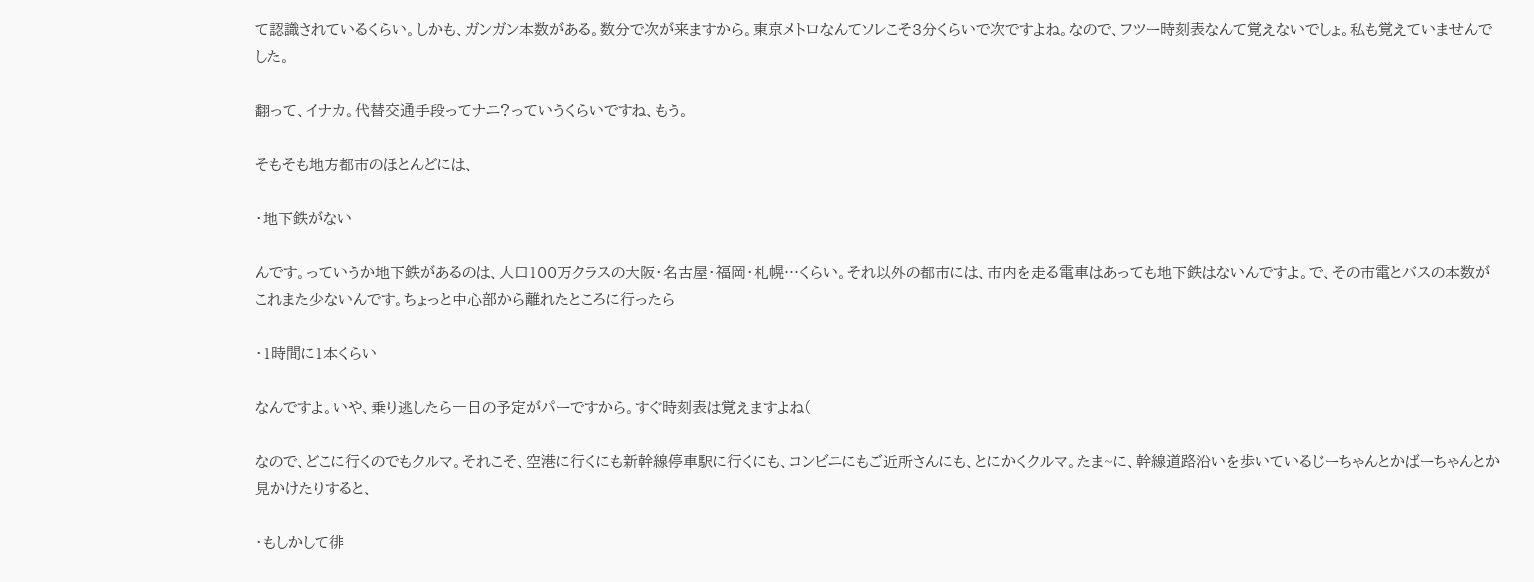て認識されているくらい。しかも、ガンガン本数がある。数分で次が来ますから。東京メトロなんてソレこそ3分くらいで次ですよね。なので、フツー時刻表なんて覚えないでしょ。私も覚えていませんでした。

翻って、イナカ。代替交通手段ってナニ?っていうくらいですね、もう。

そもそも地方都市のほとんどには、

・地下鉄がない

んです。っていうか地下鉄があるのは、人口100万クラスの大阪・名古屋・福岡・札幌…くらい。それ以外の都市には、市内を走る電車はあっても地下鉄はないんですよ。で、その市電とバスの本数がこれまた少ないんです。ちょっと中心部から離れたところに行ったら

・1時間に1本くらい

なんですよ。いや、乗り逃したら一日の予定がパーですから。すぐ時刻表は覚えますよね(

なので、どこに行くのでもクルマ。それこそ、空港に行くにも新幹線停車駅に行くにも、コンビニにもご近所さんにも、とにかくクルマ。たま~に、幹線道路沿いを歩いているじーちゃんとかばーちゃんとか見かけたりすると、

・もしかして徘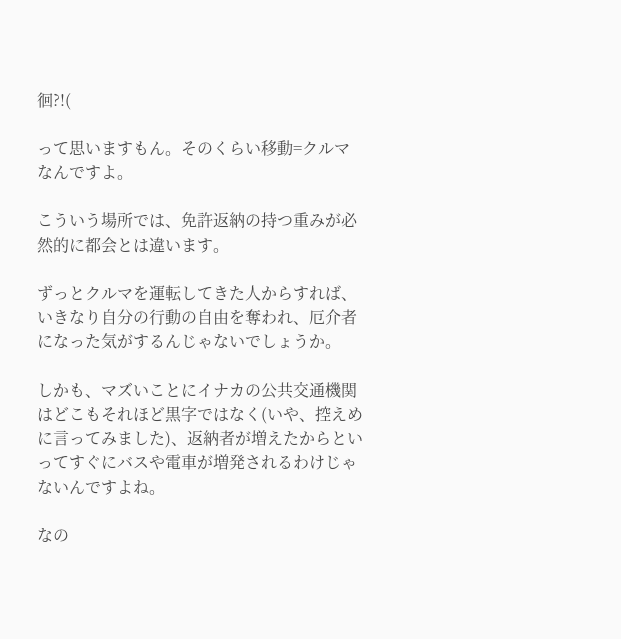徊?!(

って思いますもん。そのくらい移動=クルマなんですよ。

こういう場所では、免許返納の持つ重みが必然的に都会とは違います。

ずっとクルマを運転してきた人からすれば、いきなり自分の行動の自由を奪われ、厄介者になった気がするんじゃないでしょうか。

しかも、マズいことにイナカの公共交通機関はどこもそれほど黒字ではなく(いや、控えめに言ってみました)、返納者が増えたからといってすぐにバスや電車が増発されるわけじゃないんですよね。

なの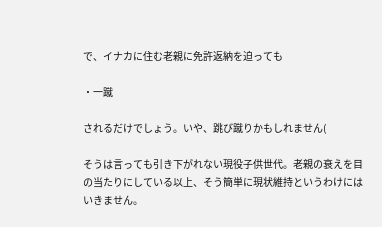で、イナカに住む老親に免許返納を迫っても

・一蹴

されるだけでしょう。いや、跳び蹴りかもしれません(

そうは言っても引き下がれない現役子供世代。老親の衰えを目の当たりにしている以上、そう簡単に現状維持というわけにはいきません。